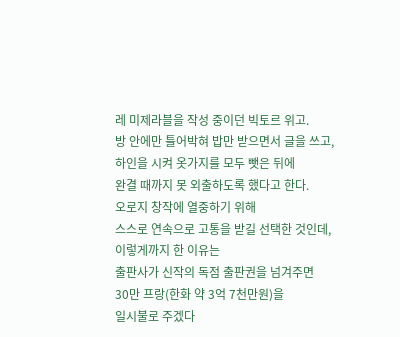레 미제라블을 작성 중이던 빅토르 위고.
방 안에만 틀어박혀 밥만 받으면서 글을 쓰고,
하인을 시켜 옷가지를 모두 뺏은 뒤에
완결 때까지 못 외출하도록 했다고 한다.
오로지 창작에 열중하기 위해
스스로 연속으로 고통을 받길 선택한 것인데,
이렇게까지 한 이유는
출판사가 신작의 독점 출판권을 넘겨주면
30만 프랑(한화 약 3억 7천만원)을
일시불로 주겠다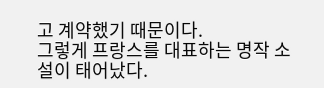고 계약했기 때문이다.
그렇게 프랑스를 대표하는 명작 소설이 태어났다.